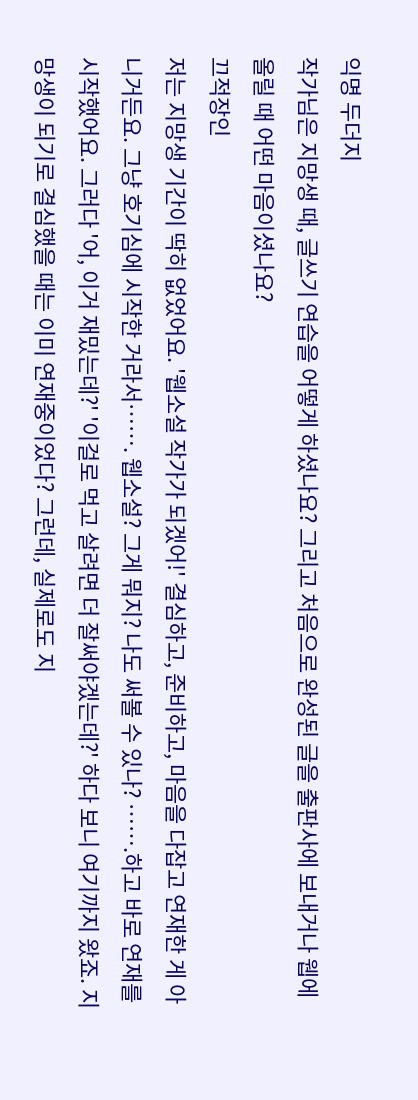익명 두더지
작가님은 지망생 때, 글쓰기 연습을 어떻게 하셨나요? 그리고 처음으로 완성된 글을 출판사에 보내거나 웹에 올릴 때 어떤 마음이셨나요?
끄적장인
저는 지망생 기간이 딱히 없었어요. '웹소설 작가가 되겠어!' 결심하고, 준비하고, 마음을 다잡고 연재한 게 아니거든요. 그냥 호기심에 시작한 거라서……. 웹소설? 그게 뭐지? 나도 써볼 수 있나? …….하고 바로 연재를 시작했어요. 그러다 '어, 이거 재밌는데?' '이걸로 먹고 살려면 더 잘써야겠는데?' 하다 보니 여기까지 왔죠. 지망생이 되기로 결심했을 때는 이미 연재중이었다? 그런데, 실제로도 지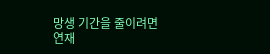망생 기간을 줄이려면 연재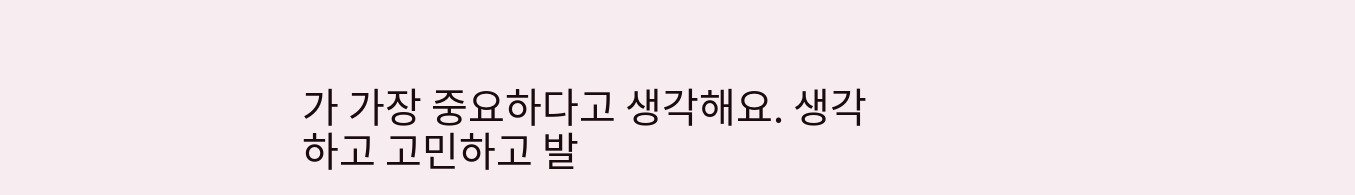가 가장 중요하다고 생각해요. 생각하고 고민하고 발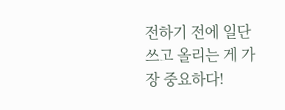전하기 전에 일단 쓰고 올리는 게 가장 중요하다!